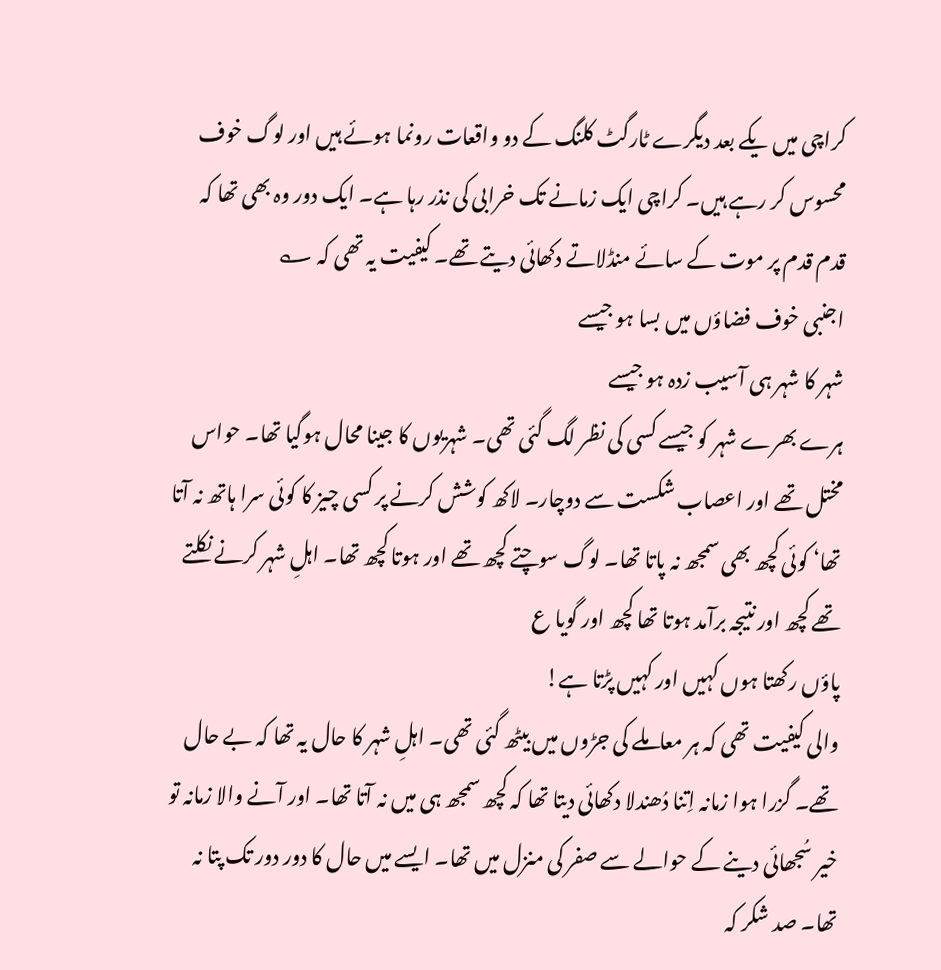کراچی میں یکے بعد دیگرے ٹارگٹ کلنگ کے دو واقعات رونما ہوئے ہیں اور لوگ خوف محسوس کر رہے ہیں۔ کراچی ایک زمانے تک خرابی کی نذر رہا ہے۔ ایک دور وہ بھی تھا کہ قدم قدم پر موت کے سائے منڈلاتے دکھائی دیتے تھے۔ کیفیت یہ تھی کہ ؎
اجنبی خوف فضاؤں میں بسا ہو جیسے
شہر کا شہر ہی آسیب زدہ ہو جیسے
ہرے بھرے شہر کو جیسے کسی کی نظر لگ گئی تھی۔ شہریوں کا جینا محال ہوگیا تھا۔ حواس مختل تھے اور اعصاب شکست سے دوچار۔ لاکھ کوشش کرنے پر کسی چیز کا کوئی سرا ہاتھ نہ آتا تھا‘ کوئی کچھ بھی سمجھ نہ پاتا تھا۔ لوگ سوچتے کچھ تھے اور ہوتا کچھ تھا۔ اہلِ شہر کرنے نکلتے تھے کچھ اور نتیجہ برآمد ہوتا تھا کچھ اور گویا ع
پاؤں رکھتا ہوں کہیں اور کہیں پڑتا ہے!
والی کیفیت تھی کہ ہر معاملے کی جڑوں میں بیٹھ گئی تھی۔ اہلِ شہر کا حال یہ تھا کہ بے حال تھے۔ گزرا ہوا زمانہ اِتنا دُھندلا دکھائی دیتا تھا کہ کچھ سمجھ ہی میں نہ آتا تھا۔ اور آنے والا زمانہ تو خیر سُجھائی دینے کے حوالے سے صفر کی منزل میں تھا۔ ایسے میں حال کا دور دور تک پتا نہ تھا۔ صد شکر کہ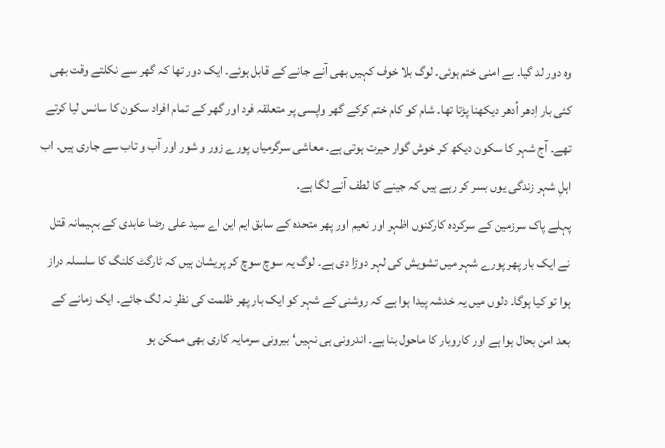وہ دور لد گیا۔ بے امنی ختم ہوئی۔ لوگ بلا خوف کہیں بھی آنے جانے کے قابل ہوئے۔ ایک دور تھا کہ گھر سے نکلتے وقت بھی کئی بار اِدھر اُدھر دیکھنا پڑتا تھا۔ شام کو کام ختم کرکے گھر واپسی پر متعلقہ فرد اور گھر کے تمام افراد سکون کا سانس لیا کرتے تھے۔ آج شہر کا سکون دیکھ کر خوش گوار حیرت ہوتی ہے۔ معاشی سرگرمیاں پورے زور و شور اور آب و تاب سے جاری ہیں۔ اب اہلِ شہر زندگی یوں بسر کر رہے ہیں کہ جینے کا لطف آنے لگا ہے۔
پہلے پاک سرزمین کے سرکردہ کارکنوں اظہر اور نعیم اور پھر متحدہ کے سابق ایم این اے سید علی رضا عابدی کے بہیمانہ قتل نے ایک بار پھر پورے شہر میں تشویش کی لہر دوڑا دی ہے۔ لوگ یہ سوچ سوچ کر پریشان ہیں کہ ٹارگٹ کلنگ کا سلسلہ دراز ہوا تو کیا ہوگا۔ دلوں میں یہ خدشہ پیدا ہوا ہے کہ روشنی کے شہر کو ایک بار پھر ظلمت کی نظر نہ لگ جائے۔ ایک زمانے کے بعد امن بحال ہوا ہے اور کاروبار کا ماحول بنا ہے۔ اندرونی ہی نہیں‘ بیرونی سرمایہ کاری بھی ممکن ہو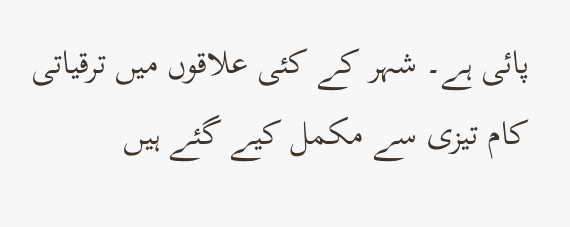پائی ہے۔ شہر کے کئی علاقوں میں ترقیاتی کام تیزی سے مکمل کیے گئے ہیں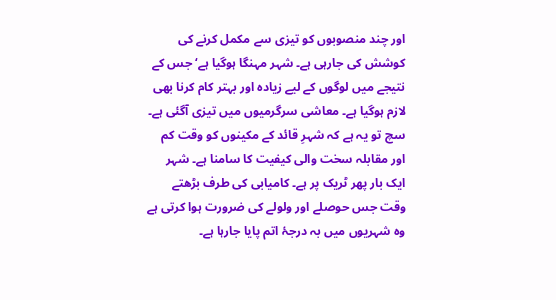اور چند منصوبوں کو تیزی سے مکمل کرنے کی کوشش کی جارہی ہے۔ شہر مہنگا ہوگیا ہے‘ جس کے نتیجے میں لوگوں کے لیے زیادہ اور بہتر کام کرنا بھی لازم ہوگیا ہے۔ معاشی سرگرمیوں میں تیزی آگئی ہے۔ سچ تو یہ ہے کہ شہرِ قائد کے مکینوں کو وقت کم اور مقابلہ سخت والی کیفیت کا سامنا ہے۔ شہر ایک بار پھر ٹریک پر ہے۔ کامیابی کی طرف بڑھتے وقت جس حوصلے اور ولولے کی ضرورت ہوا کرتی ہے وہ شہریوں میں بہ درجۂ اتم پایا جارہا ہے۔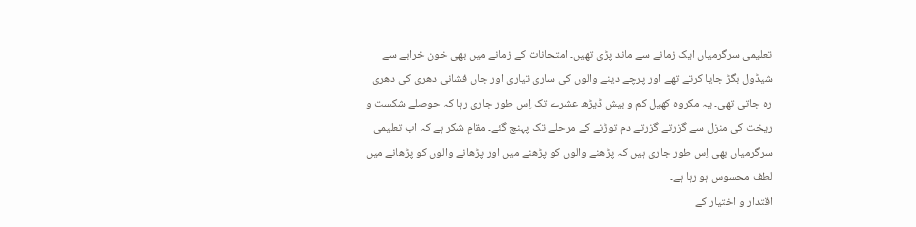تعلیمی سرگرمیاں ایک زمانے سے ماند پڑی تھیں۔ امتحانات کے زمانے میں بھی خون خرابے سے شیڈول بگڑ جایا کرتے تھے اور پرچے دینے والوں کی ساری تیاری اور جاں فشانی دھری کی دھری رہ جاتی تھی۔ یہ مکروہ کھیل کم و بیش ڈیڑھ عشرے تک اِس طور جاری رہا کہ حوصلے شکست و ریخت کی منزل سے گزرتے گزرتے دم توڑنے کے مرحلے تک پہنچ گئے۔ مقامِ شکر ہے کہ اب تعلیمی سرگرمیاں بھی اِس طور جاری ہیں کہ پڑھنے والوں کو پڑھنے میں اور پڑھانے والوں کو پڑھانے میں لطف محسوس ہو رہا ہے۔
اقتدار و اختیار کے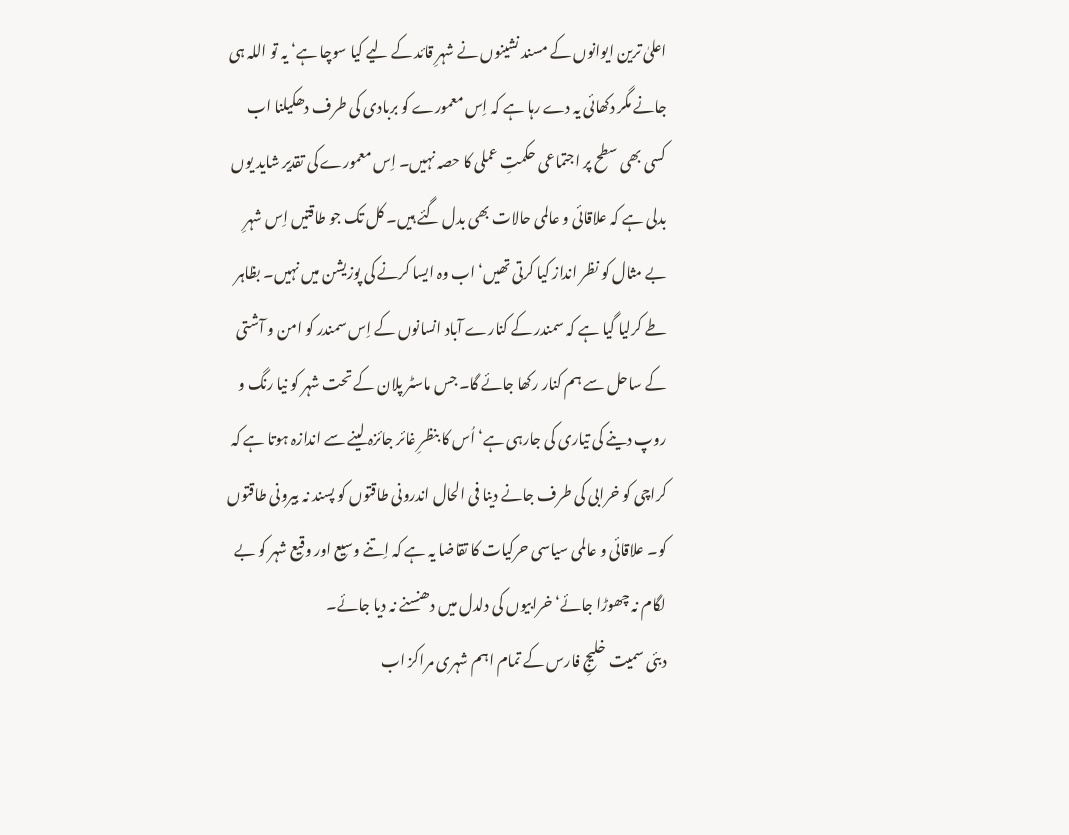اعلیٰ ترین ایوانوں کے مسند نشینوں نے شہرِ قائد کے لیے کیا سوچا ہے‘ یہ تو اللہ ہی جانے مگر دکھائی یہ دے رہا ہے کہ اِس معمورے کو بربادی کی طرف دھکیلنا اب کسی بھی سطح پر اجتماعی حکمتِ عملی کا حصہ نہیں۔ اِس معمورے کی تقدیر شاید یوں بدلی ہے کہ علاقائی و عالمی حالات بھی بدل گئے ہیں۔ کل تک جو طاقتیں اِس شہرِ بے مثال کو نظر انداز کیا کرتی تھیں‘ اب وہ ایسا کرنے کی پوزیشن میں نہیں۔ بظاہر طے کرلیا گیا ہے کہ سمندر کے کنارے آباد انسانوں کے اِس سمندر کو امن و آشتی کے ساحل سے ہم کنار رکھا جائے گا۔ جس ماسٹر پلان کے تحت شہر کو نیا رنگ و روپ دینے کی تیاری کی جارہی ہے‘ اُس کا بنظرِ غائر جائزہ لینے سے اندازہ ہوتا ہے کہ کراچی کو خرابی کی طرف جانے دینا فی الحال اندرونی طاقتوں کو پسند نہ بیرونی طاقتوں کو۔ علاقائی و عالمی سیاسی حرکیات کا تقاضا یہ ہے کہ اِتنے وسیع اور وقیع شہر کو بے لگام نہ چھوڑا جائے‘ خرابیوں کی دلدل میں دھنسنے نہ دیا جائے۔
دبئی سمیت خلیجِ فارس کے تمام اہم شہری مراکز اب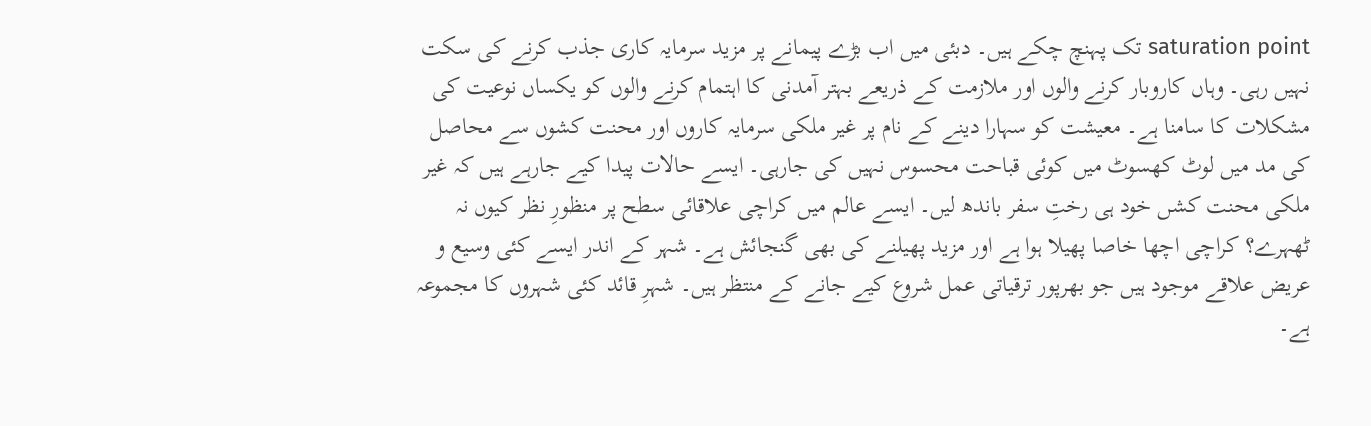saturation point تک پہنچ چکے ہیں۔ دبئی میں اب بڑے پیمانے پر مزید سرمایہ کاری جذب کرنے کی سکت نہیں رہی۔ وہاں کاروبار کرنے والوں اور ملازمت کے ذریعے بہتر آمدنی کا اہتمام کرنے والوں کو یکساں نوعیت کی مشکلات کا سامنا ہے۔ معیشت کو سہارا دینے کے نام پر غیر ملکی سرمایہ کاروں اور محنت کشوں سے محاصل کی مد میں لوٹ کھسوٹ میں کوئی قباحت محسوس نہیں کی جارہی۔ ایسے حالات پیدا کیے جارہے ہیں کہ غیر ملکی محنت کشں خود ہی رختِ سفر باندھ لیں۔ ایسے عالم میں کراچی علاقائی سطح پر منظورِ نظر کیوں نہ ٹھہرے؟ کراچی اچھا خاصا پھیلا ہوا ہے اور مزید پھیلنے کی بھی گنجائش ہے۔ شہر کے اندر ایسے کئی وسیع و عریض علاقے موجود ہیں جو بھرپور ترقیاتی عمل شروع کیے جانے کے منتظر ہیں۔ شہرِ قائد کئی شہروں کا مجموعہ ہے۔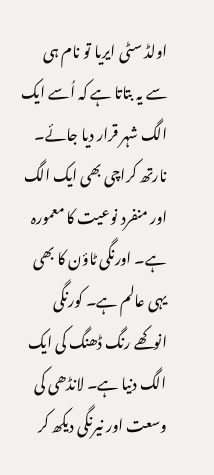اولڈ سٹی ایریا تو نام ہی سے یہ بتاتا ہے کہ اُسے ایک الگ شہر قرار دیا جائے۔ نارتھ کراچی بھی ایک الگ اور منفرد نوعیت کا معمورہ ہے۔ اورنگی ٹاؤن کا بھی یہی عالم ہے۔ کورنگی انوکھے رنگ ڈھنگ کی ایک الگ دنیا ہے۔ لانڈھی کی وسعت اور نیرنگی دیکھ کر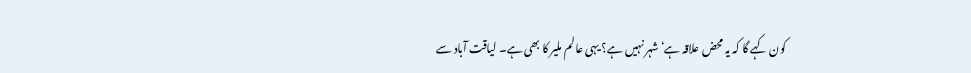کون کہے گا کہ یہ محض علاقہ ہے‘ شہر نہیں ہے؟ یہی عالم ملیر کا بھی ہے۔ لیاقت آباد سے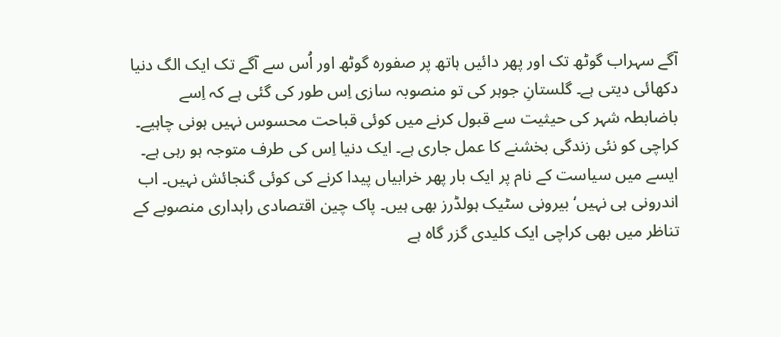آگے سہراب گوٹھ تک اور پھر دائیں ہاتھ پر صفورہ گوٹھ اور اُس سے آگے تک ایک الگ دنیا دکھائی دیتی ہے۔ گلستانِ جوہر کی تو منصوبہ سازی اِس طور کی گئی ہے کہ اِسے باضابطہ شہر کی حیثیت سے قبول کرنے میں کوئی قباحت محسوس نہیں ہونی چاہیے۔
کراچی کو نئی زندگی بخشنے کا عمل جاری ہے۔ ایک دنیا اِس کی طرف متوجہ ہو رہی ہے۔ ایسے میں سیاست کے نام پر ایک بار پھر خرابیاں پیدا کرنے کی کوئی گنجائش نہیں۔ اب اندرونی ہی نہیں‘ بیرونی سٹیک ہولڈرز بھی ہیں۔ پاک چین اقتصادی راہداری منصوبے کے تناظر میں بھی کراچی ایک کلیدی گزر گاہ ہے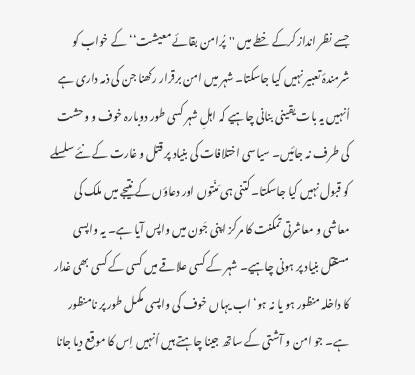جسے نظر انداز کرکے خطے میں ''پُرامن بقائے معیشت‘‘ کے خواب کو شرمندۂ تعبیر نہیں کیا جاسکتا۔ شہر میں امن برقرار رکھنا جن کی ذمہ داری ہے اُنہیں یہ بات یقینی بنانی چاہیے کہ اہلِ شہر کسی طور دوبارہ خوف و وحشت کی طرف نہ جائیں۔ سیاسی اختلافات کی بنیاد پر قتل و غارت کے نئے سلسلے کو قبول نہیں کیا جاسکتا۔ کتنی ہی مَنّتوں اور دعاؤں کے نتیجے میں ملک کی معاشی و معاشرتی تمکنت کا مرکز اپنی جَون میں واپس آیا ہے۔ یہ واپسی مستقل بنیاد پر ہونی چاہیے۔ شہر کے کسی علاقے میں کسی کے کسی بھی غدار کا داخلہ منظور ہو یا نہ ہو‘ اب یہاں خوف کی واپسی مکمل طور پر نامنظور ہے۔ جو امن و آشتی کے ساتھ جینا چاہتے ہیں اُنہیں اِس کا موقع دیا جانا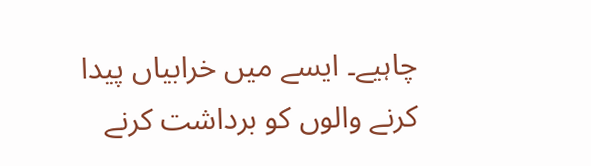چاہیے۔ ایسے میں خرابیاں پیدا کرنے والوں کو برداشت کرنے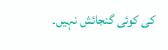کی کوئی گنجائش نہیں۔